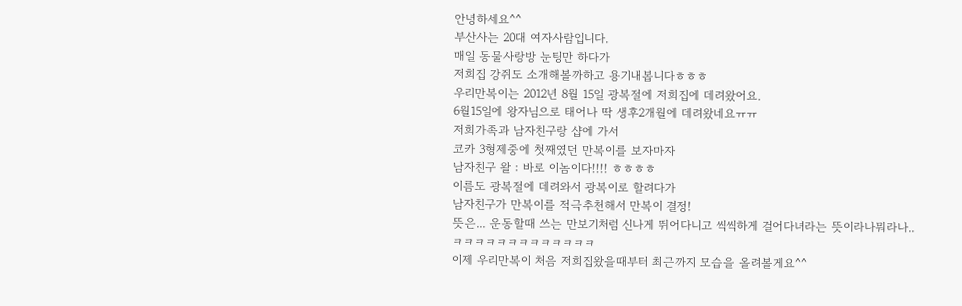안녕하세요^^
부산사는 20대 여자사람입니다.
매일 동물사랑방 눈팅만 하다가
저희집 강쥐도 소개해볼까하고 용기내봅니다ㅎㅎㅎ
우리만복이는 2012년 8월 15일 광복절에 저희집에 데려왔어요.
6월15일에 왕자님으로 태어나 딱 생후2개월에 데려왔네요ㅠㅠ
저희가족과 남자친구랑 샵에 가서
코카 3형제중에 첫째였던 만복이를 보자마자
남자친구 왈 : 바로 이놈이다!!!! ㅎㅎㅎㅎ
이름도 광복절에 데려와서 광복이로 할려다가
남자친구가 만복이를 적극추천해서 만복이 결정!
뜻은... 운동할때 쓰는 만보기처럼 신나게 뛰어다니고 씩씩하게 걸어다녀라는 뜻이라나뭐라나..
ㅋㅋㅋㅋㅋㅋㅋㅋㅋㅋㅋㅋㅋ
이제 우리만복이 처음 저희집왔을때부터 최근까지 모습을 올려볼게요^^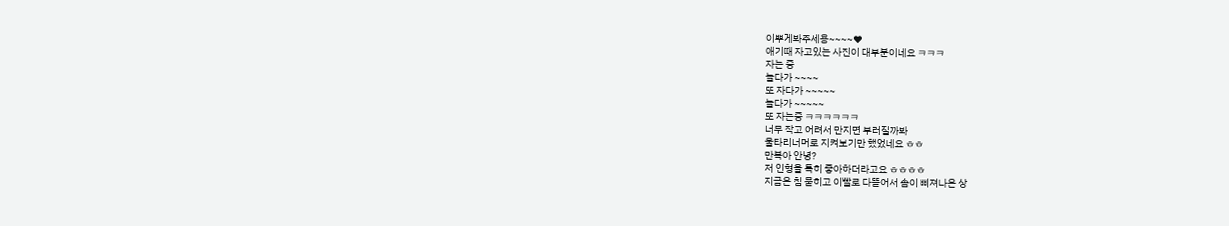이뿌게봐주세용~~~~♥
애기때 자고있는 사진이 대부분이네요 ㅋㅋㅋ
자는 중
놀다가 ~~~~
또 자다가 ~~~~~
놀다가 ~~~~~
또 자는중 ㅋㅋㅋㅋㅋㅋ
너무 작고 어려서 만지면 부러질까봐
울타리너머로 지켜보기만 했었네요 ㅎㅎ
만복아 안녕?
저 인형을 특히 좋아하더라고요 ㅎㅎㅎㅎ
지금은 침 묻히고 이빨로 다뜯어서 솜이 삐져나온 상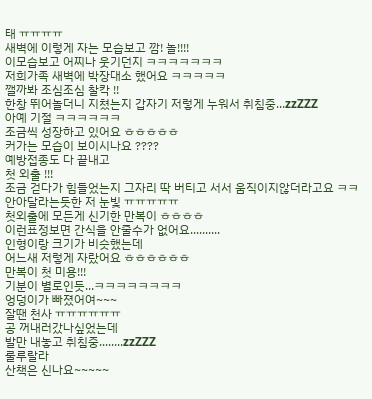태 ㅠㅠㅠㅠ
새벽에 이렇게 자는 모습보고 깜! 놀!!!!
이모습보고 어찌나 웃기던지 ㅋㅋㅋㅋㅋㅋㅋ
저희가족 새벽에 박장대소 했어요 ㅋㅋㅋㅋㅋ
깰까봐 조심조심 찰칵 !!
한창 뛰어놀더니 지쳤는지 갑자기 저렇게 누워서 취침중...zzZZZ
아예 기절 ㅋㅋㅋㅋㅋㅋ
조금씩 성장하고 있어요 ㅎㅎㅎㅎㅎ
커가는 모습이 보이시나요 ????
예방접종도 다 끝내고
첫 외출 !!!
조금 걷다가 힘들었는지 그자리 딱 버티고 서서 움직이지않더라고요 ㅋㅋ
안아달라는듯한 저 눈빛 ㅠㅠㅠㅠㅠ
첫외출에 모든게 신기한 만복이 ㅎㅎㅎㅎ
이런표정보면 간식을 안줄수가 없어요..........
인형이랑 크기가 비슷했는데
어느새 저렇게 자랐어요 ㅎㅎㅎㅎㅎㅎ
만복이 첫 미용!!!
기분이 별로인듯...ㅋㅋㅋㅋㅋㅋㅋㅋ
엉덩이가 빠졌어여~~~
잘땐 천사 ㅠㅠㅠㅠㅠㅠ
공 꺼내러갔나싶었는데
발만 내놓고 취침중........zzZZZ
룰루랄라
산책은 신나요~~~~~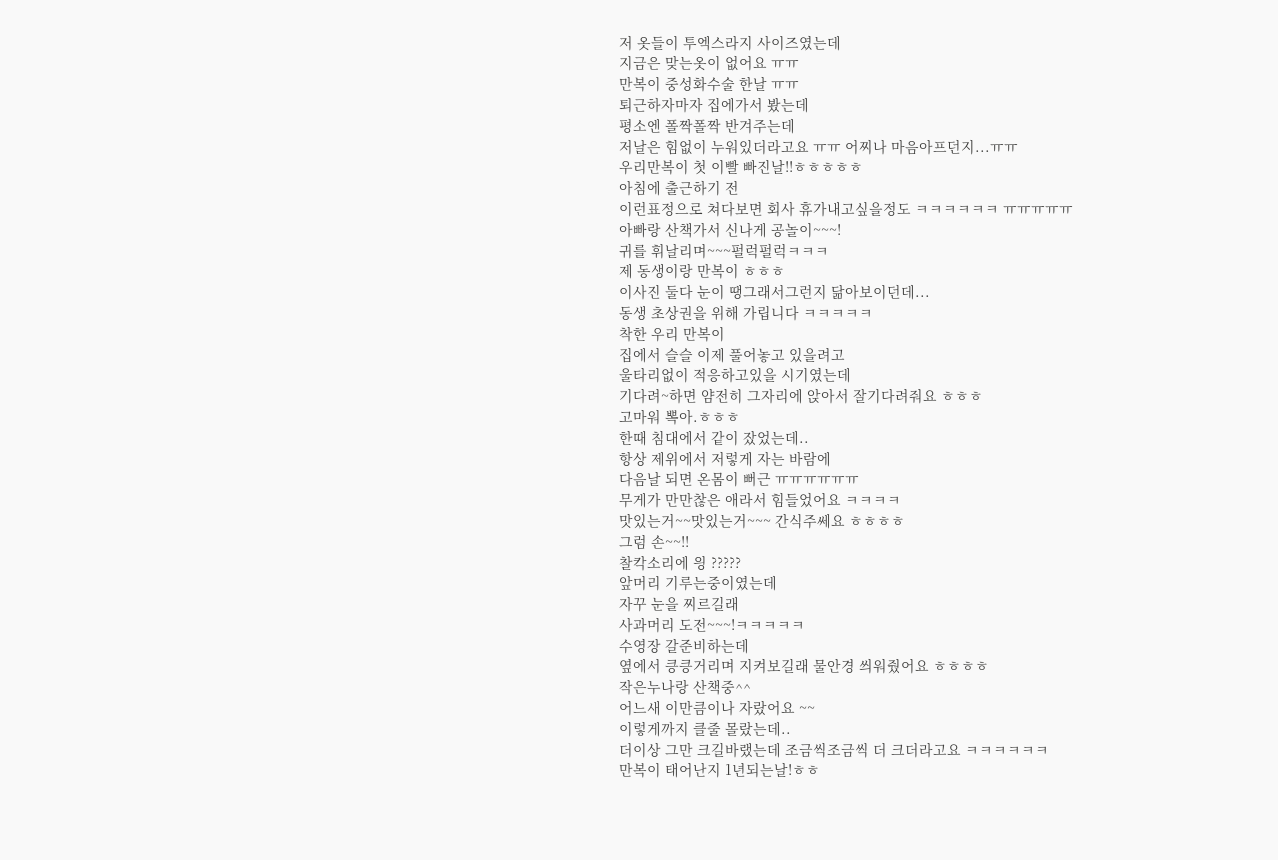저 옷들이 투엑스라지 사이즈였는데
지금은 맞는옷이 없어요 ㅠㅠ
만복이 중성화수술 한날 ㅠㅠ
퇴근하자마자 집에가서 봤는데
평소엔 폴짝폴짝 반겨주는데
저날은 힘없이 누워있더라고요 ㅠㅠ 어찌나 마음아프던지...ㅠㅠ
우리만복이 첫 이빨 빠진날!!ㅎㅎㅎㅎㅎ
아침에 출근하기 전
이런표정으로 쳐다보면 회사 휴가내고싶을정도 ㅋㅋㅋㅋㅋㅋ ㅠㅠㅠㅠㅠ
아빠랑 산책가서 신나게 공놀이~~~!
귀를 휘날리며~~~펄럭펄럭ㅋㅋㅋ
제 동생이랑 만복이 ㅎㅎㅎ
이사진 둘다 눈이 땡그래서그런지 닮아보이던데...
동생 초상권을 위해 가립니다 ㅋㅋㅋㅋㅋ
착한 우리 만복이
집에서 슬슬 이제 풀어놓고 있을려고
울타리없이 적응하고있을 시기였는데
기다려~하면 얌전히 그자리에 앉아서 잘기다려줘요 ㅎㅎㅎ
고마워 뽁아.ㅎㅎㅎ
한때 침대에서 같이 잤었는데..
항상 제위에서 저렇게 자는 바람에
다음날 되면 온몸이 뻐근 ㅠㅠㅠㅠㅠㅠ
무게가 만만찮은 애라서 힘들었어요 ㅋㅋㅋㅋ
맛있는거~~맛있는거~~~ 간식주쎄요 ㅎㅎㅎㅎ
그럼 손~~!!
찰칵소리에 읭 ?????
앞머리 기루는중이였는데
자꾸 눈을 찌르길래
사과머리 도전~~~!ㅋㅋㅋㅋㅋ
수영장 갈준비하는데
옆에서 킁킁거리며 지켜보길래 물안경 씌워줬어요 ㅎㅎㅎㅎ
작은누나랑 산책중^^
어느새 이만큼이나 자랐어요 ~~
이렇게까지 클줄 몰랐는데..
더이상 그만 크길바랬는데 조금씩조금씩 더 크더라고요 ㅋㅋㅋㅋㅋㅋ
만복이 태어난지 1년되는날!ㅎㅎ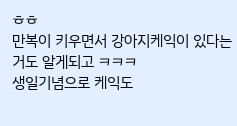ㅎㅎ
만복이 키우면서 강아지케익이 있다는거도 알게되고 ㅋㅋㅋ
생일기념으로 케익도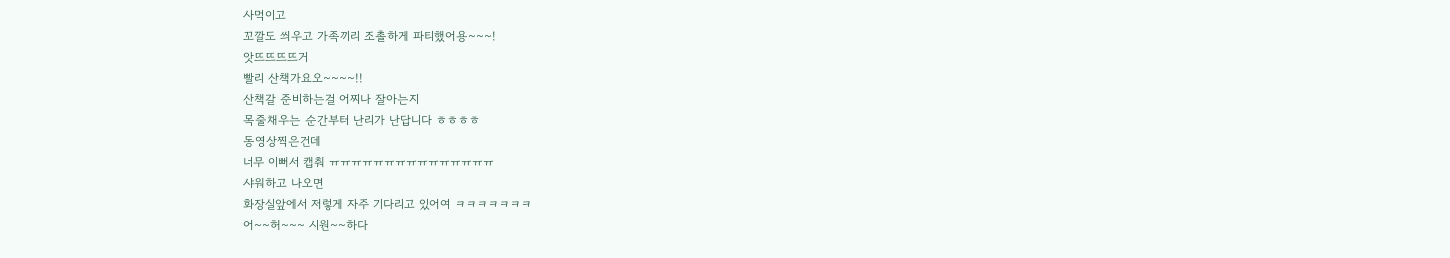사먹이고
꼬깔도 씌우고 가족끼리 조촐하게 파티했어용~~~!
앗뜨뜨뜨뜨거
빨리 산책가요오~~~~!!
산책갈 준비하는걸 어찌나 잘아는지
목줄채우는 순간부터 난리가 난답니다 ㅎㅎㅎㅎ
동영상찍은건데
너무 이뻐서 캡춰 ㅠㅠㅠㅠㅠㅠㅠㅠㅠㅠㅠㅠㅠㅠㅠ
샤워하고 나오면
화장실앞에서 저렇게 자주 기다리고 있어여 ㅋㅋㅋㅋㅋㅋㅋ
어~~허~~~ 시원~~하다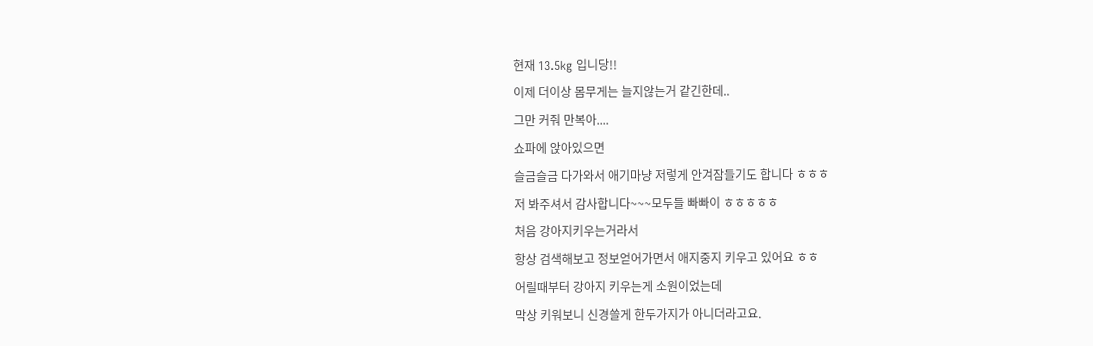현재 13.5kg 입니당!!
이제 더이상 몸무게는 늘지않는거 같긴한데..
그만 커줘 만복아....
쇼파에 앉아있으면
슬금슬금 다가와서 애기마냥 저렇게 안겨잠들기도 합니다 ㅎㅎㅎ
저 봐주셔서 감사합니다~~~모두들 빠빠이 ㅎㅎㅎㅎㅎ
처음 강아지키우는거라서
항상 검색해보고 정보얻어가면서 애지중지 키우고 있어요 ㅎㅎ
어릴때부터 강아지 키우는게 소원이었는데
막상 키워보니 신경쓸게 한두가지가 아니더라고요.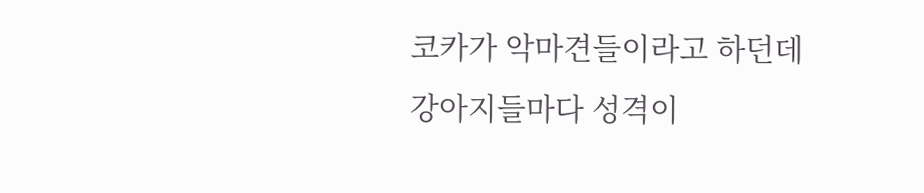코카가 악마견들이라고 하던데
강아지들마다 성격이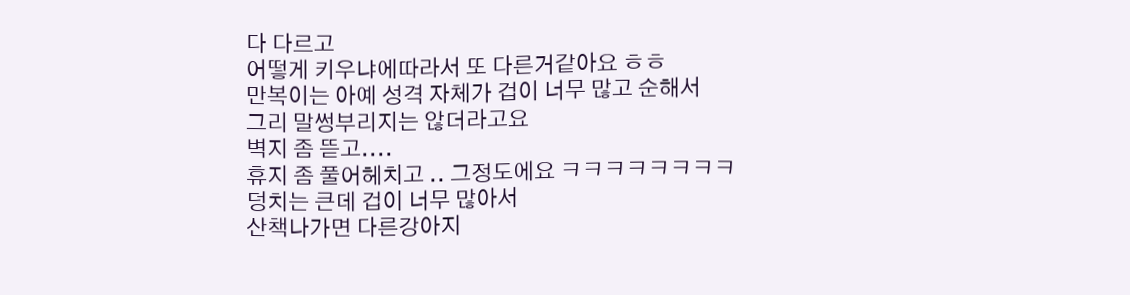다 다르고
어떻게 키우냐에따라서 또 다른거같아요 ㅎㅎ
만복이는 아예 성격 자체가 겁이 너무 많고 순해서
그리 말썽부리지는 않더라고요
벽지 좀 뜯고....
휴지 좀 풀어헤치고 .. 그정도에요 ㅋㅋㅋㅋㅋㅋㅋㅋ
덩치는 큰데 겁이 너무 많아서
산책나가면 다른강아지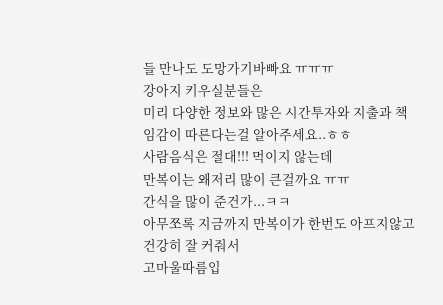들 만나도 도망가기바빠요 ㅠㅠㅠ
강아지 키우실분들은
미리 다양한 정보와 많은 시간투자와 지출과 책임감이 따른다는걸 알아주세요..ㅎㅎ
사람음식은 절대!!! 먹이지 않는데
만복이는 왜저리 많이 큰걸까요 ㅠㅠ
간식을 많이 준건가...ㅋㅋ
아무쪼록 지금까지 만복이가 한번도 아프지않고 건강히 잘 커줘서
고마울따름입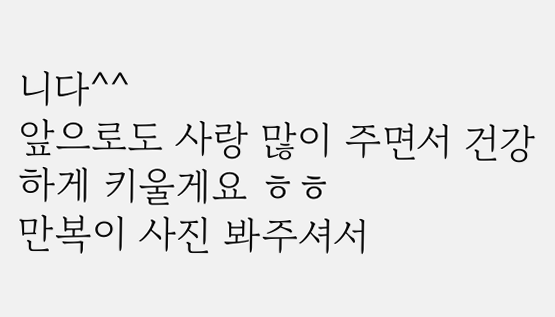니다^^
앞으로도 사랑 많이 주면서 건강하게 키울게요 ㅎㅎ
만복이 사진 봐주셔서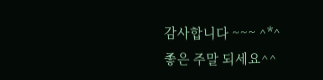감사합니다 ~~~ ^*^
좋은 주말 되세요^^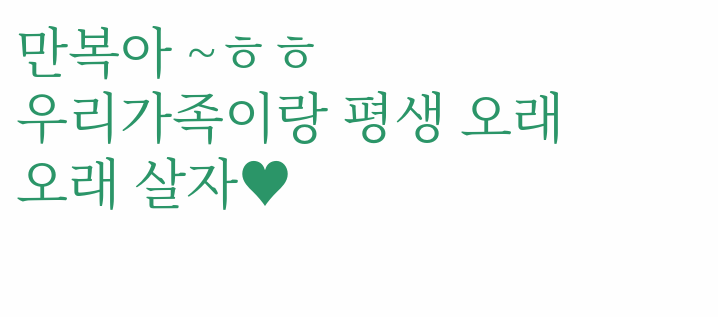만복아 ~ㅎㅎ
우리가족이랑 평생 오래오래 살자♥